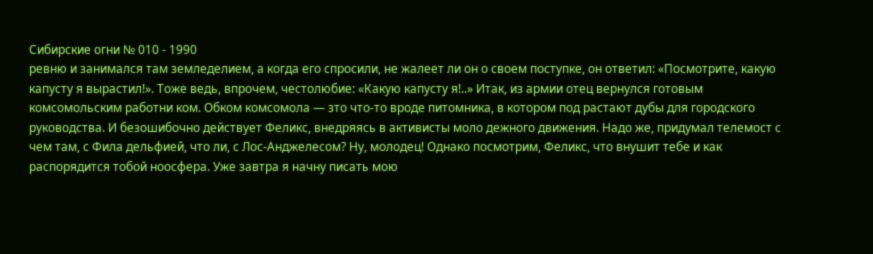Сибирские огни № 010 - 1990
ревню и занимался там земледелием, а когда его спросили, не жалеет ли он о своем поступке, он ответил: «Посмотрите, какую капусту я вырастил!». Тоже ведь, впрочем, честолюбие: «Какую капусту я!..» Итак, из армии отец вернулся готовым комсомольским работни ком. Обком комсомола — зто что-то вроде питомника, в котором под растают дубы для городского руководства. И безошибочно действует Феликс, внедряясь в активисты моло дежного движения. Надо же, придумал телемост с чем там, с Фила дельфией, что ли, с Лос-Анджелесом? Ну, молодец! Однако посмотрим, Феликс, что внушит тебе и как распорядится тобой ноосфера. Уже завтра я начну писать мою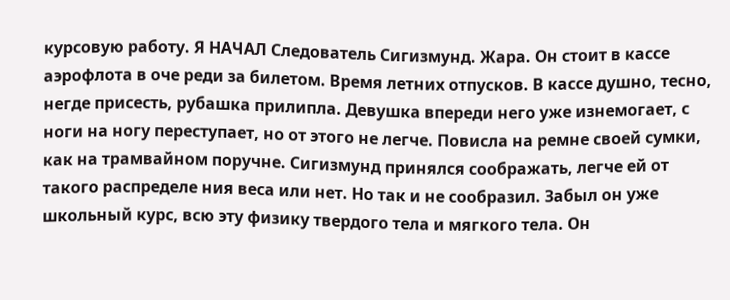курсовую работу. Я НАЧАЛ Следователь Сигизмунд. Жара. Он стоит в кассе аэрофлота в оче реди за билетом. Время летних отпусков. В кассе душно, тесно, негде присесть, рубашка прилипла. Девушка впереди него уже изнемогает, с ноги на ногу переступает, но от этого не легче. Повисла на ремне своей сумки, как на трамвайном поручне. Сигизмунд принялся соображать, легче ей от такого распределе ния веса или нет. Но так и не сообразил. Забыл он уже школьный курс, всю эту физику твердого тела и мягкого тела. Он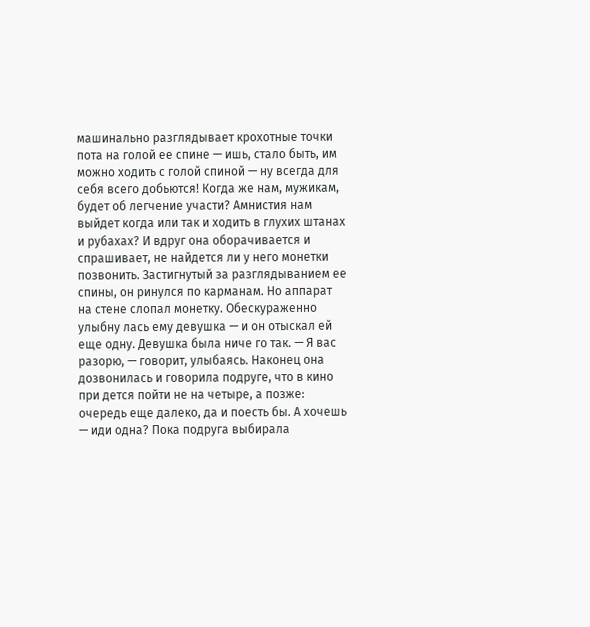машинально разглядывает крохотные точки пота на голой ее спине — ишь, стало быть, им можно ходить с голой спиной — ну всегда для себя всего добьются! Когда же нам, мужикам, будет об легчение участи? Амнистия нам выйдет когда или так и ходить в глухих штанах и рубахах? И вдруг она оборачивается и спрашивает, не найдется ли у него монетки позвонить. Застигнутый за разглядыванием ее спины, он ринулся по карманам. Но аппарат на стене слопал монетку. Обескураженно улыбну лась ему девушка — и он отыскал ей еще одну. Девушка была ниче го так. — Я вас разорю, — говорит, улыбаясь. Наконец она дозвонилась и говорила подруге, что в кино при дется пойти не на четыре, а позже: очередь еще далеко, да и поесть бы. А хочешь — иди одна? Пока подруга выбирала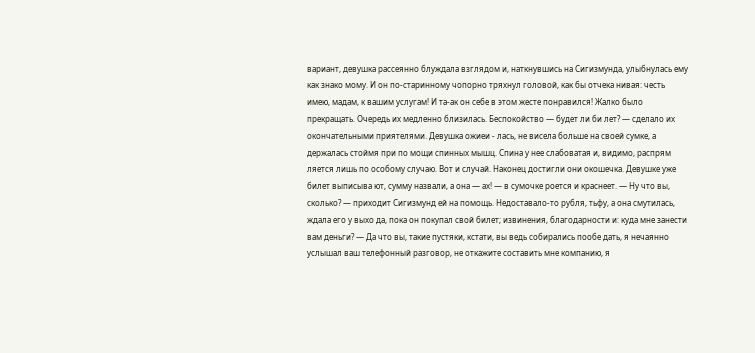вариант, девушка рассеянно блуждала взглядом и, наткнувшись на Сигизмунда, улыбнулась ему как знако мому. И он по-старинному чопорно тряхнул головой, как бы отчека нивая: честь имею, мадам, к вашим услугам! И та-ак он себе в этом жесте понравился! Жалко было прекращать. Очередь их медленно близилась. Беспокойство — будет ли би лет? — сделало их окончательными приятелями. Девушка ожиеи - лась, не висела больше на своей сумке, а держалась стоймя при по мощи спинных мышц. Спина у нее слабоватая и, видимо, распрям ляется лишь по особому случаю. Вот и случай. Наконец достигли они окошечка. Девушке уже билет выписыва ют, сумму назвали, а она — ах! — в сумочке роется и краснеет. — Ну что вы, сколько? — приходит Сигизмунд ей на помощь. Недоставало-то рубля, тьфу, а она смутилась, ждала его у выхо да, пока он покупал свой билет; извинения, благодарности и: куда мне занести вам деньги? — Да что вы, такие пустяки, кстати, вы ведь собирались пообе дать, я нечаянно услышал ваш телефонный разговор, не откажите составить мне компанию, я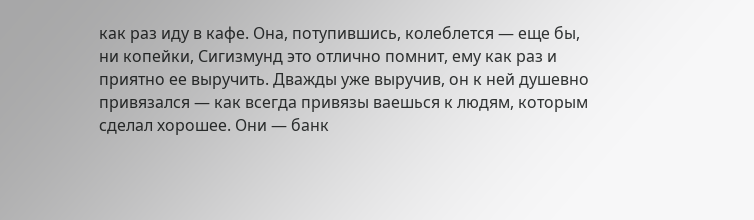как раз иду в кафе. Она, потупившись, колеблется — еще бы, ни копейки, Сигизмунд это отлично помнит, ему как раз и приятно ее выручить. Дважды уже выручив, он к ней душевно привязался — как всегда привязы ваешься к людям, которым сделал хорошее. Они — банк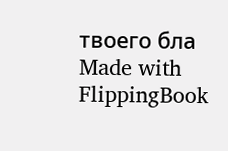твоего бла
Made with FlippingBook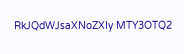RkJQdWJsaXNoZXIy MTY3OTQ2